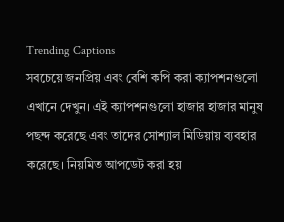Trending Captions
সবচেয়ে জনপ্রিয় এবং বেশি কপি করা ক্যাপশনগুলো এখানে দেখুন। এই ক্যাপশনগুলো হাজার হাজার মানুষ পছন্দ করেছে এবং তাদের সোশ্যাল মিডিয়ায় ব্যবহার করেছে। নিয়মিত আপডেট করা হয়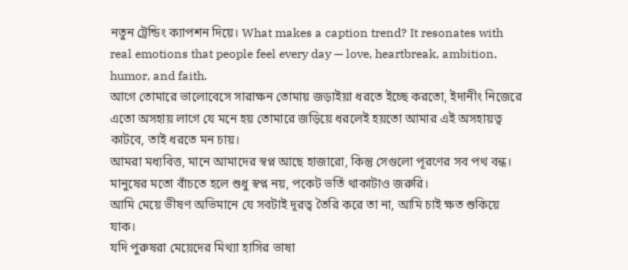নতুন ট্রেন্ডিং ক্যাপশন দিয়ে। What makes a caption trend? It resonates with real emotions that people feel every day — love, heartbreak, ambition, humor, and faith.
আগে তোমারে ভালোবেসে সারাক্ষন তোমায় জড়াইয়া ধরতে ইচ্ছে করতো, ইদানীং নিজেরে এতো অসহায় লাগে যে মনে হয় তোমারে জড়িয়ে ধরলেই হয়তো আমার এই অসহায়ত্ব কাটবে, তাই ধরতে মন চায়।
আমরা মধ্যবিত্ত, মানে আমাদের স্বপ্ন আছে হাজারো, কিন্তু সেগুলো পূরণের সব পথ বন্ধ।
মানুষের মতো বাঁচতে হলে শুধু স্বপ্ন নয়, পকেট ভর্তি থাকাটাও জরুরি।
আমি মেয়ে ভীষণ অভিমানে যে সবটাই দূরত্ব তৈরি করে তা না, আমি চাই ক্ষত শুকিয়ে যাক।
যদি পুরুষরা মেয়েদের মিথ্যা হাসির ভাষা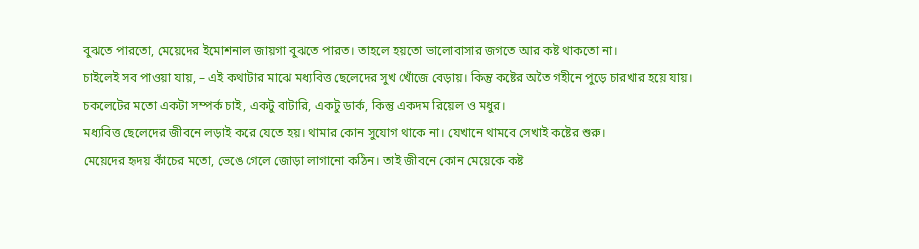বুঝতে পারতো, মেয়েদের ইমোশনাল জায়গা বুঝতে পারত। তাহলে হয়তো ভালোবাসার জগতে আর কষ্ট থাকতো না।
চাইলেই সব পাওয়া যায়, – এই কথাটার মাঝে মধ্যবিত্ত ছেলেদের সুখ খোঁজে বেড়ায়। কিন্তু কষ্টের অতৈ গহীনে পুড়ে চারখার হয়ে যায়।
চকলেটের মতো একটা সম্পর্ক চাই, একটু বাটারি, একটু ডার্ক, কিন্তু একদম রিয়েল ও মধুর।
মধ্যবিত্ত ছেলেদের জীবনে লড়াই করে যেতে হয়। থামার কোন সুযোগ থাকে না। যেখানে থামবে সেখাই কষ্টের শুরু।
মেয়েদের হৃদয় কাঁচের মতো, ভেঙে গেলে জোড়া লাগানো কঠিন। তাই জীবনে কোন মেয়েকে কষ্ট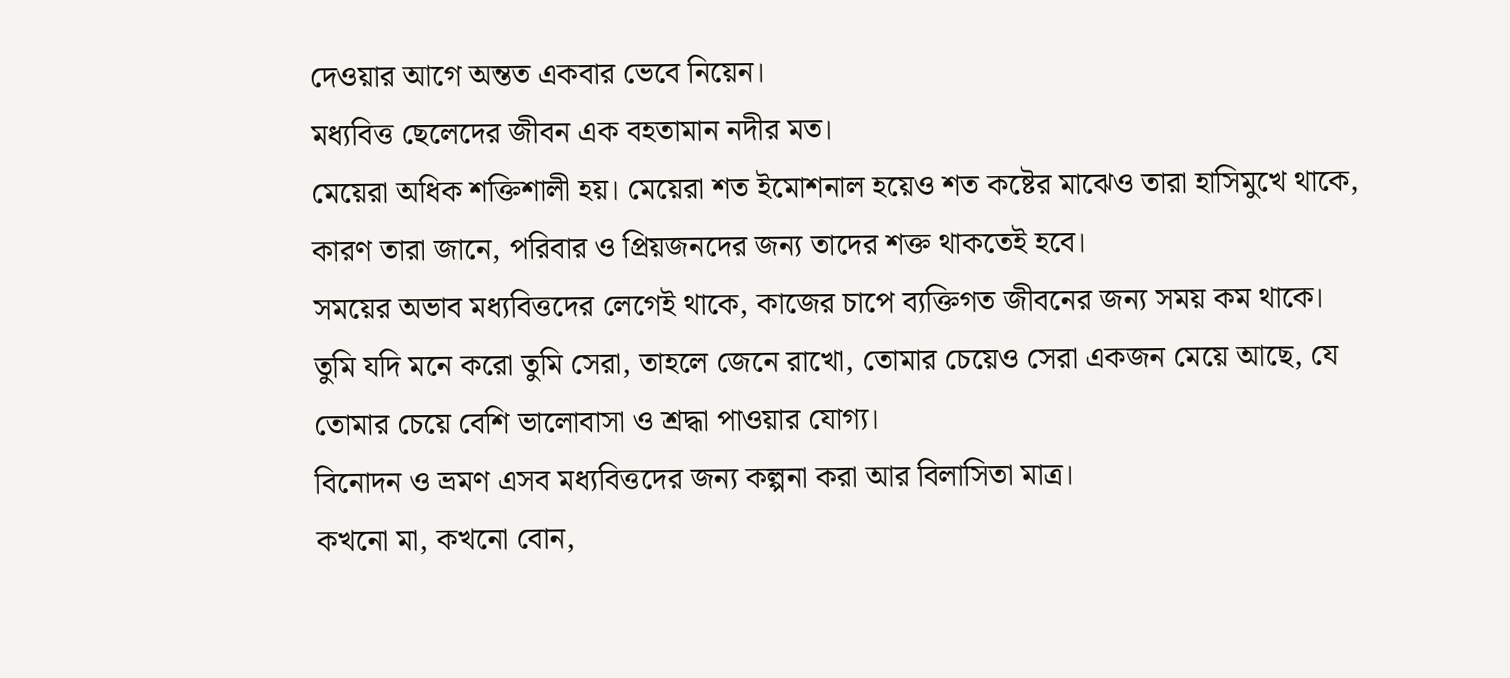দেওয়ার আগে অন্তত একবার ভেবে নিয়েন।
মধ্যবিত্ত ছেলেদের জীবন এক বহতামান নদীর মত।
মেয়েরা অধিক শক্তিশালী হয়। মেয়েরা শত ইমোশনাল হয়েও শত কষ্টের মাঝেও তারা হাসিমুখে থাকে, কারণ তারা জানে, পরিবার ও প্রিয়জনদের জন্য তাদের শক্ত থাকতেই হবে।
সময়ের অভাব মধ্যবিত্তদের লেগেই থাকে, কাজের চাপে ব্যক্তিগত জীবনের জন্য সময় কম থাকে।
তুমি যদি মনে করো তুমি সেরা, তাহলে জেনে রাখো, তোমার চেয়েও সেরা একজন মেয়ে আছে, যে তোমার চেয়ে বেশি ভালোবাসা ও শ্রদ্ধা পাওয়ার যোগ্য।
বিনোদন ও ভ্রমণ এসব মধ্যবিত্তদের জন্য কল্পনা করা আর বিলাসিতা মাত্র।
কখনো মা, কখনো বোন,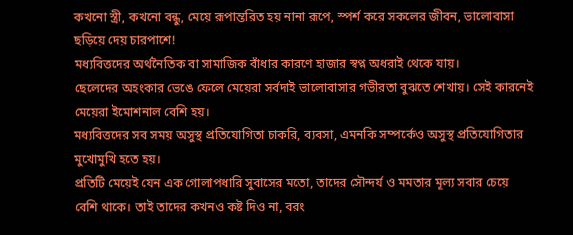কখনো স্ত্রী, কখনো বন্ধু, মেয়ে রূপান্তরিত হয় নানা রূপে, স্পর্শ করে সকলের জীবন, ভালোবাসা ছড়িয়ে দেয় চারপাশে!
মধ্যবিত্তদের অর্থনৈতিক বা সামাজিক বাঁধার কারণে হাজার স্বপ্ন অধরাই থেকে যায়।
ছেলেদের অহংকার ভেঙে ফেলে মেয়েরা সর্বদাই ভালোবাসার গভীরতা বুঝতে শেখায়। সেই কারনেই মেয়েরা ইমোশনাল বেশি হয়।
মধ্যবিত্তদের সব সময় অসুস্থ প্রতিযোগিতা চাকরি, ব্যবসা, এমনকি সম্পর্কেও অসুস্থ প্রতিযোগিতার মুখোমুখি হতে হয়।
প্রতিটি মেয়েই যেন এক গোলাপধারি সুবাসের মতো, তাদের সৌন্দর্য ও মমতার মূল্য সবার চেয়ে বেশি থাকে। তাই তাদের কখনও কষ্ট দিও না, বরং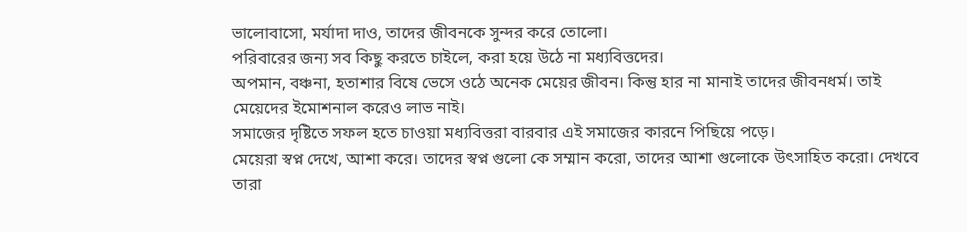ভালোবাসো, মর্যাদা দাও, তাদের জীবনকে সুন্দর করে তোলো।
পরিবারের জন্য সব কিছু করতে চাইলে, করা হয়ে উঠে না মধ্যবিত্তদের।
অপমান, বঞ্চনা, হতাশার বিষে ভেসে ওঠে অনেক মেয়ের জীবন। কিন্তু হার না মানাই তাদের জীবনধর্ম। তাই মেয়েদের ইমোশনাল করেও লাভ নাই।
সমাজের দৃষ্টিতে সফল হতে চাওয়া মধ্যবিত্তরা বারবার এই সমাজের কারনে পিছিয়ে পড়ে।
মেয়েরা স্বপ্ন দেখে, আশা করে। তাদের স্বপ্ন গুলো কে সম্মান করো, তাদের আশা গুলোকে উৎসাহিত করো। দেখবে তারা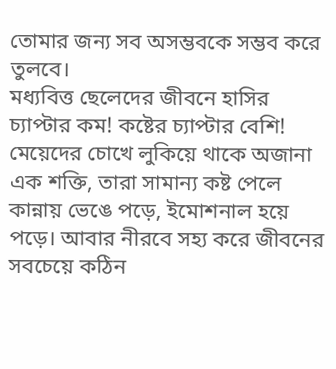তোমার জন্য সব অসম্ভবকে সম্ভব করে তুলবে।
মধ্যবিত্ত ছেলেদের জীবনে হাসির চ্যাপ্টার কম! কষ্টের চ্যাপ্টার বেশি!
মেয়েদের চোখে লুকিয়ে থাকে অজানা এক শক্তি, তারা সামান্য কষ্ট পেলে কান্নায় ভেঙে পড়ে, ইমোশনাল হয়ে পড়ে। আবার নীরবে সহ্য করে জীবনের সবচেয়ে কঠিন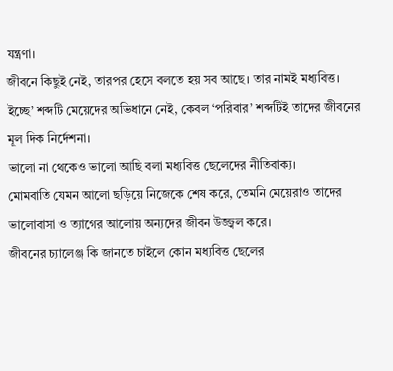যন্ত্রণা।
জীবনে কিছুই নেই, তারপর হেসে বলতে হয় সব আছে। তার নামই মধ্যবিত্ত।
ইচ্ছে’ শব্দটি মেয়েদের অভিধানে নেই, কেবল ‘পরিবার’ শব্দটিই তাদের জীবনের মূল দিক নির্দেশনা।
ভালো না থেকেও ভালো আছি বলা মধ্যবিত্ত ছেলেদের নীতিবাক্য।
মোমবাতি যেমন আলো ছড়িয়ে নিজেকে শেষ করে, তেমনি মেয়েরাও তাদের ভালোবাসা ও ত্যাগের আলোয় অন্যদের জীবন উজ্জ্বল করে।
জীবনের চ্যালেঞ্জ কি জানতে চাইলে কোন মধ্যবিত্ত ছেলের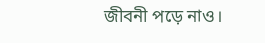জীবনী পড়ে নাও।